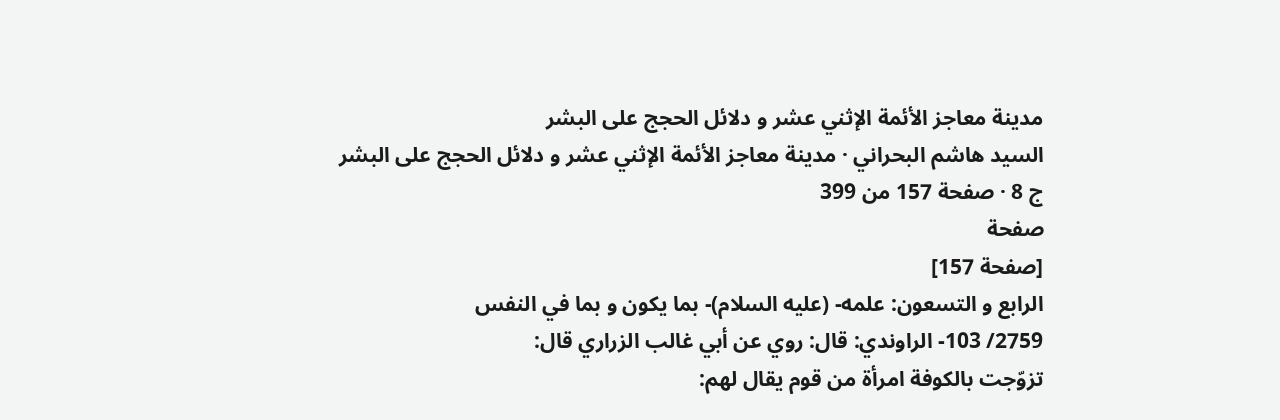مدينة معاجز الأئمة الإثني عشر و دلائل الحجج على البشر
السيد هاشم البحراني · مدينة معاجز الأئمة الإثني عشر و دلائل الحجج على البشر ج 8 · صفحة 157 من 399
صفحة
[صفحة 157]
الرابع و التسعون: علمه- (عليه السلام)- بما يكون و بما في النفس
2759/ 103- الراوندي: قال: روي عن أبي غالب الزراري قال:
تزوّجت بالكوفة امرأة من قوم يقال لهم: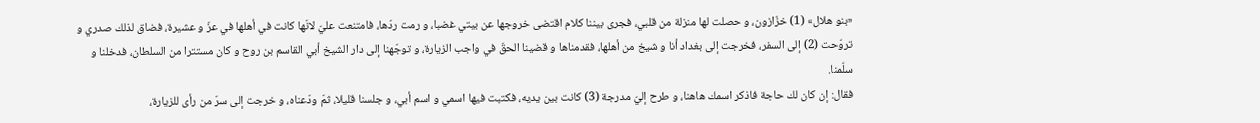«بنو هلال» (1) خزّازون، و حصلت لها منزلة من قلبي، فجرى بيننا كلام اقتضى خروجها عن بيتي غضبا، و رمت ردّها، فامتنعت عليّ لانّها كانت في أهلها في عزّ و عشيرة، فضاق لذلك صدري و تروّحت (2) إلى السفر، فخرجت إلى بغداد أنا و شيخ من أهلها، فقدمناها و قضينا الحقّ في واجب الزيارة، و توجّهنا إلى دار الشيخ أبي القاسم بن روح و كان مستترا من السلطان، فدخلنا و سلّمنا.
فقال: إن كان لك حاجة فاذكر اسمك هاهنا، و طرح إليّ مدرجة (3) كانت بين يديه، فكتبت فيها اسمي و اسم أبي، و جلسنا قليلا، ثمّ ودّعناه، و خرجت إلى سرّ من رأى للزيارة،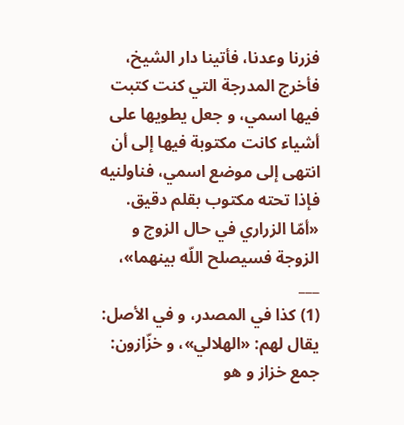فزرنا وعدنا، فأتينا دار الشيخ، فأخرج المدرجة التي كنت كتبت فيها اسمي، و جعل يطويها على أشياء كانت مكتوبة فيها إلى أن انتهى إلى موضع اسمي، فناولنيه فإذا تحته مكتوب بقلم دقيق.
«أمّا الزراري في حال الزوج و الزوجة فسيصلح اللّه بينهما»،
___
(1) كذا في المصدر، و في الأصل: يقال لهم: «الهلالي»، و خزّازون: جمع خزاز و هو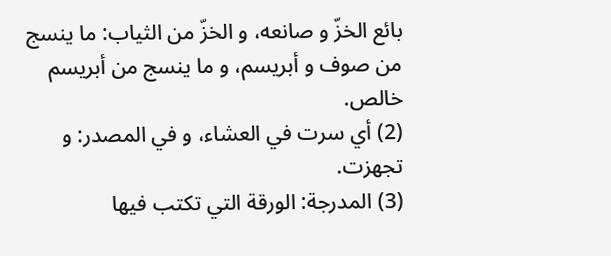بائع الخزّ و صانعه، و الخزّ من الثياب: ما ينسج من صوف و أبريسم، و ما ينسج من أبريسم خالص.
(2) أي سرت في العشاء، و في المصدر: و تجهزت.
(3) المدرجة: الورقة التي تكتب فيها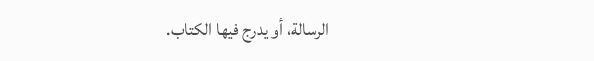الرسالة، أو يدرج فيها الكتاب.